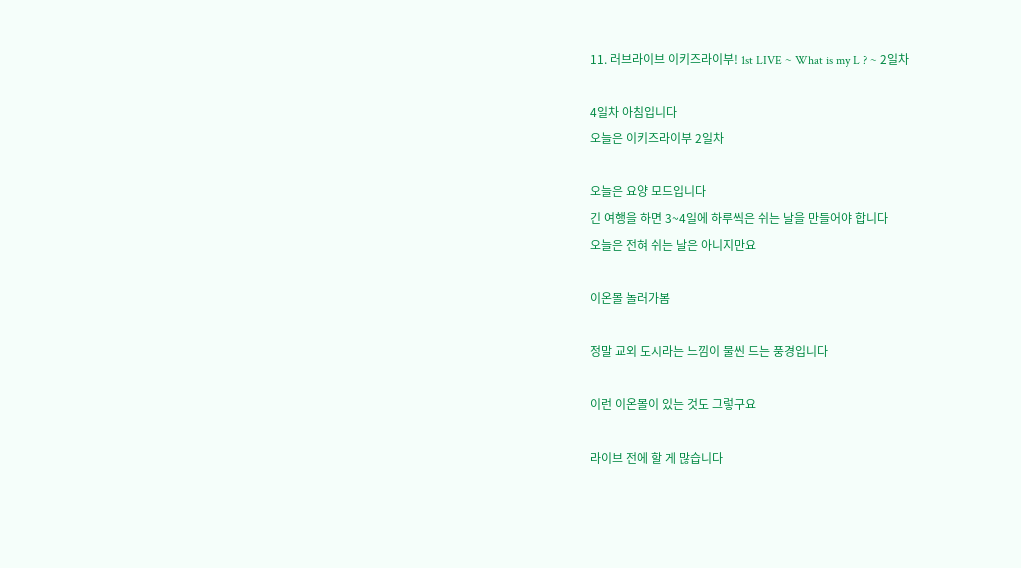11. 러브라이브 이키즈라이부! 1st LIVE ~ What is my L ? ~ 2일차

4일차 아침입니다
오늘은 이키즈라이부 2일차

오늘은 요양 모드입니다
긴 여행을 하면 3~4일에 하루씩은 쉬는 날을 만들어야 합니다
오늘은 전혀 쉬는 날은 아니지만요

이온몰 놀러가봄

정말 교외 도시라는 느낌이 물씬 드는 풍경입니다

이런 이온몰이 있는 것도 그렇구요

라이브 전에 할 게 많습니다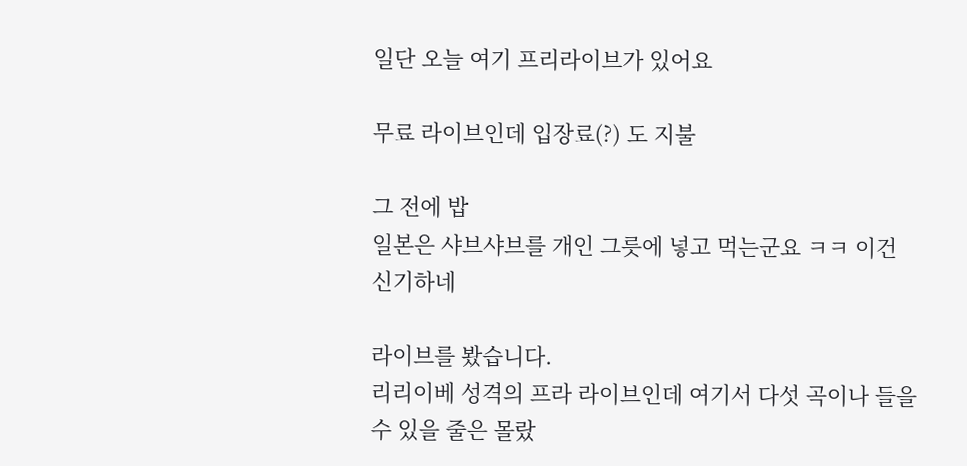일단 오늘 여기 프리라이브가 있어요

무료 라이브인데 입장료(?) 도 지불

그 전에 밥
일본은 샤브샤브를 개인 그릇에 넣고 먹는군요 ㅋㅋ 이건 신기하네

라이브를 봤습니다.
리리이베 성격의 프라 라이브인데 여기서 다섯 곡이나 들을 수 있을 줄은 몰랐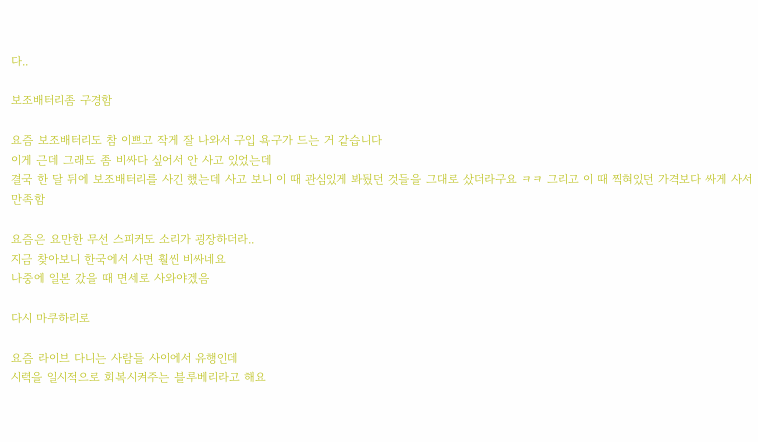다..

보조배터리좀 구경함

요즘 보조배터리도 참 이쁘고 작게 잘 나와서 구입 욕구가 드는 거 같습니다
이게 근데 그래도 좀 비싸다 싶어서 안 사고 있었는데
결국 한 달 뒤에 보조배터리를 사긴 했는데 사고 보니 이 때 관심있게 봐뒀던 것들을 그대로 샀더라구요 ㅋㅋ 그리고 이 때 찍혀있던 가격보다 싸게 사서 만족함

요즘은 요만한 무선 스피커도 소리가 굉장하더라..
지금 찾아보니 한국에서 사면 훨씬 비싸네요
나중에 일본 갔을 때 면세로 사와야겠음

다시 마쿠하리로

요즘 라이브 다니는 사람들 사이에서 유행인데
시력을 일시적으로 회복시켜주는 블루베리라고 해요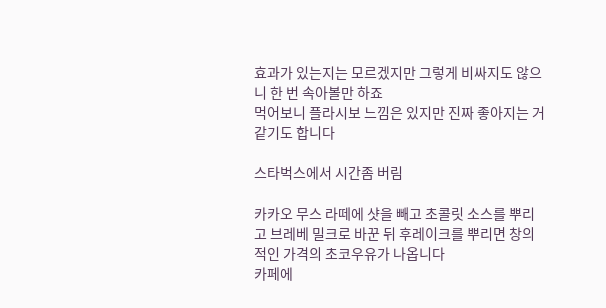효과가 있는지는 모르겠지만 그렇게 비싸지도 않으니 한 번 속아볼만 하죠
먹어보니 플라시보 느낌은 있지만 진짜 좋아지는 거 같기도 합니다

스타벅스에서 시간좀 버림

카카오 무스 라떼에 샷을 빼고 초콜릿 소스를 뿌리고 브레베 밀크로 바꾼 뒤 후레이크를 뿌리면 창의적인 가격의 초코우유가 나옵니다
카페에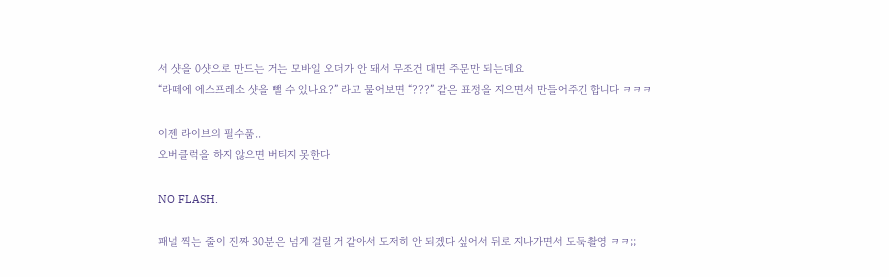서 샷을 0샷으로 만드는 거는 모바일 오더가 안 돼서 무조건 대면 주문만 되는데요
“라떼에 에스프레소 샷을 뺄 수 있나요?” 라고 물어보면 “???” 같은 표정을 지으면서 만들어주긴 합니다 ㅋㅋㅋ

이젠 라이브의 필수품..
오버클럭을 하지 않으면 버티지 못한다

NO FLASH.

패널 찍는 줄이 진짜 30분은 넘게 걸릴 거 같아서 도저히 안 되겠다 싶어서 뒤로 지나가면서 도둑촬영 ㅋㅋ;;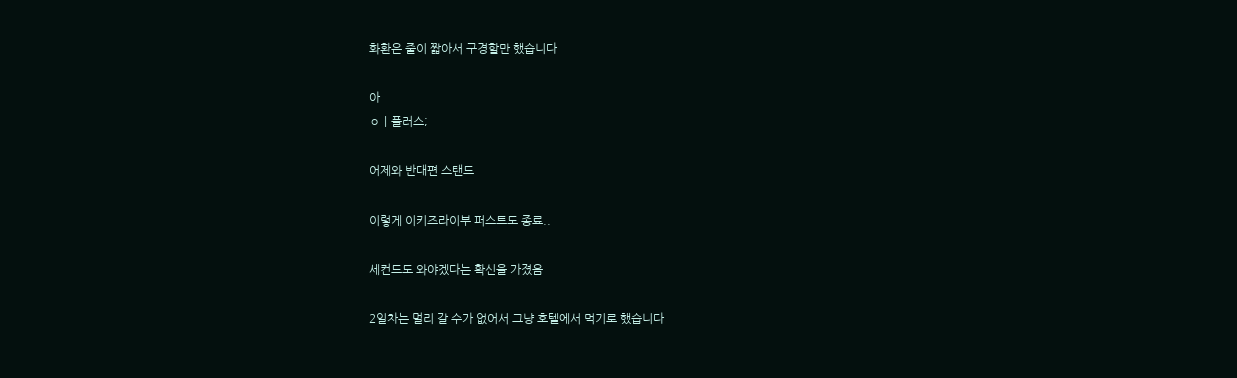화환은 줄이 짧아서 구경할만 했습니다

아
ㅇㅣ플러스;

어제와 반대편 스탠드

이렇게 이키즈라이부 퍼스트도 종료..

세컨드도 와야겠다는 확신을 가졌음

2일차는 멀리 갈 수가 없어서 그냥 호텔에서 먹기로 했습니다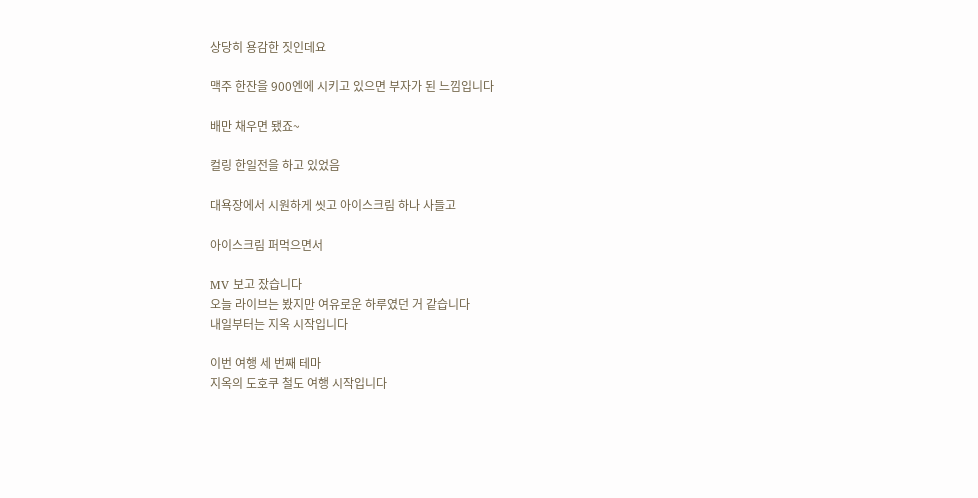상당히 용감한 짓인데요

맥주 한잔을 900엔에 시키고 있으면 부자가 된 느낌입니다

배만 채우면 됐죠~

컬링 한일전을 하고 있었음

대욕장에서 시원하게 씻고 아이스크림 하나 사들고

아이스크림 퍼먹으면서

MV 보고 잤습니다
오늘 라이브는 봤지만 여유로운 하루였던 거 같습니다
내일부터는 지옥 시작입니다

이번 여행 세 번째 테마
지옥의 도호쿠 철도 여행 시작입니다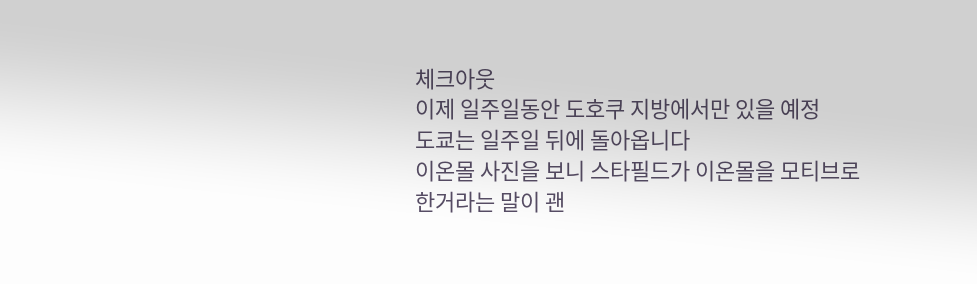체크아웃
이제 일주일동안 도호쿠 지방에서만 있을 예정
도쿄는 일주일 뒤에 돌아옵니다
이온몰 사진을 보니 스타필드가 이온몰을 모티브로 한거라는 말이 괜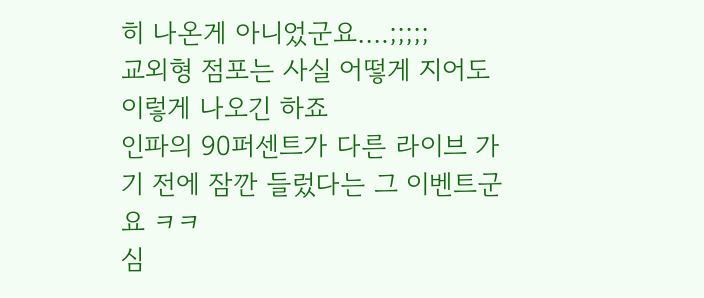히 나온게 아니었군요….;;;;;
교외형 점포는 사실 어떻게 지어도 이렇게 나오긴 하죠
인파의 90퍼센트가 다른 라이브 가기 전에 잠깐 들렀다는 그 이벤트군요 ㅋㅋ
심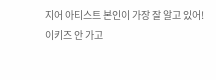지어 아티스트 본인이 가장 잘 알고 있어!
이키즈 안 가고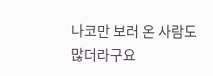나코만 보러 온 사람도 많더라구요